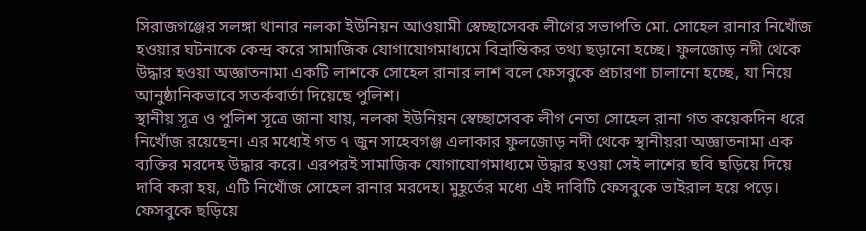সিরাজগঞ্জের সলঙ্গা থানার নলকা ইউনিয়ন আওয়ামী স্বেচ্ছাসেবক লীগের সভাপতি মো. সোহেল রানার নিখোঁজ হওয়ার ঘটনাকে কেন্দ্র করে সামাজিক যোগাযোগমাধ্যমে বিভ্রান্তিকর তথ্য ছড়ানো হচ্ছে। ফুলজোড় নদী থেকে উদ্ধার হওয়া অজ্ঞাতনামা একটি লাশকে সোহেল রানার লাশ বলে ফেসবুকে প্রচারণা চালানো হচ্ছে, যা নিয়ে আনুষ্ঠানিকভাবে সতর্কবার্তা দিয়েছে পুলিশ।
স্থানীয় সূত্র ও পুলিশ সূত্রে জানা যায়, নলকা ইউনিয়ন স্বেচ্ছাসেবক লীগ নেতা সোহেল রানা গত কয়েকদিন ধরে নিখোঁজ রয়েছেন। এর মধ্যেই গত ৭ জুন সাহেবগঞ্জ এলাকার ফুলজোড় নদী থেকে স্থানীয়রা অজ্ঞাতনামা এক ব্যক্তির মরদেহ উদ্ধার করে। এরপরই সামাজিক যোগাযোগমাধ্যমে উদ্ধার হওয়া সেই লাশের ছবি ছড়িয়ে দিয়ে দাবি করা হয়, এটি নিখোঁজ সোহেল রানার মরদেহ। মুহূর্তের মধ্যে এই দাবিটি ফেসবুকে ভাইরাল হয়ে পড়ে।
ফেসবুকে ছড়িয়ে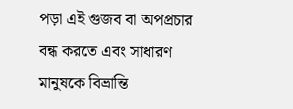পড়া এই গুজব বা অপপ্রচার বন্ধ করতে এবং সাধারণ মানুষকে বিভ্রান্তি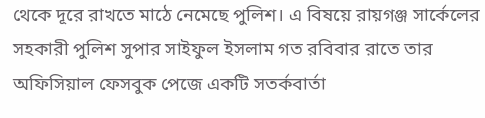থেকে দূরে রাখতে মাঠে নেমেছে পুলিশ। এ বিষয়ে রায়গঞ্জ সার্কেলের সহকারী পুলিশ সুপার সাইফুল ইসলাম গত রবিবার রাতে তার অফিসিয়াল ফেসবুক পেজে একটি সতর্কবার্তা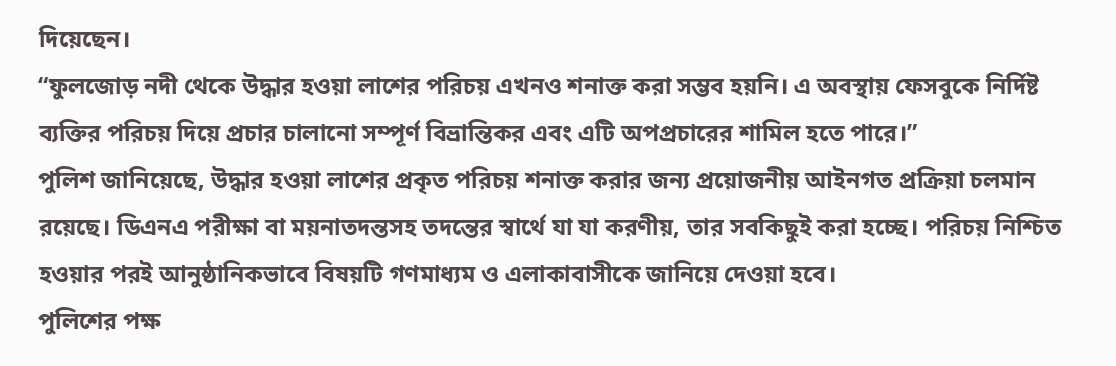দিয়েছেন।
“ফুলজোড় নদী থেকে উদ্ধার হওয়া লাশের পরিচয় এখনও শনাক্ত করা সম্ভব হয়নি। এ অবস্থায় ফেসবুকে নির্দিষ্ট ব্যক্তির পরিচয় দিয়ে প্রচার চালানো সম্পূর্ণ বিভ্রান্তিকর এবং এটি অপপ্রচারের শামিল হতে পারে।”
পুলিশ জানিয়েছে, উদ্ধার হওয়া লাশের প্রকৃত পরিচয় শনাক্ত করার জন্য প্রয়োজনীয় আইনগত প্রক্রিয়া চলমান রয়েছে। ডিএনএ পরীক্ষা বা ময়নাতদন্তসহ তদন্তের স্বার্থে যা যা করণীয়, তার সবকিছুই করা হচ্ছে। পরিচয় নিশ্চিত হওয়ার পরই আনুষ্ঠানিকভাবে বিষয়টি গণমাধ্যম ও এলাকাবাসীকে জানিয়ে দেওয়া হবে।
পুলিশের পক্ষ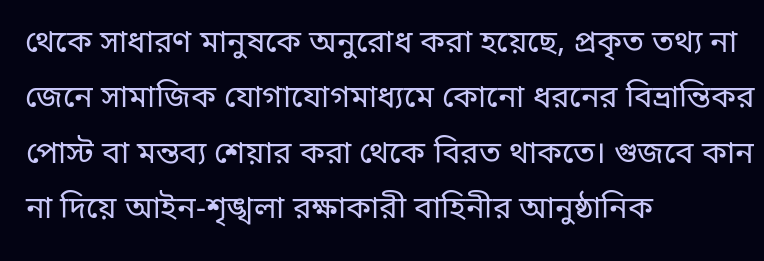থেকে সাধারণ মানুষকে অনুরোধ করা হয়েছে, প্রকৃত তথ্য না জেনে সামাজিক যোগাযোগমাধ্যমে কোনো ধরনের বিভ্রান্তিকর পোস্ট বা মন্তব্য শেয়ার করা থেকে বিরত থাকতে। গুজবে কান না দিয়ে আইন-শৃঙ্খলা রক্ষাকারী বাহিনীর আনুষ্ঠানিক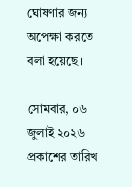ঘোষণার জন্য অপেক্ষা করতে বলা হয়েছে।

সোমবার, ০৬ জুলাই ২০২৬
প্রকাশের তারিখ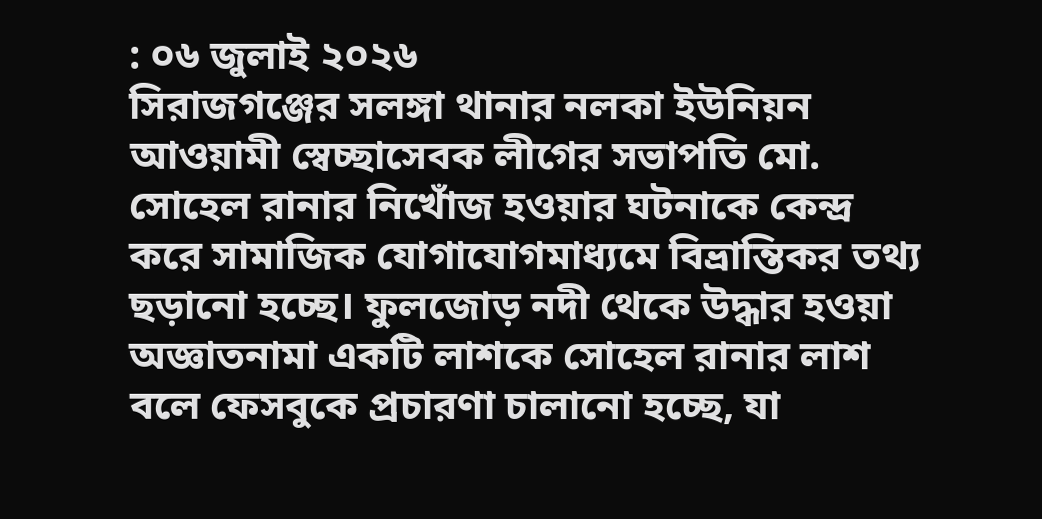: ০৬ জুলাই ২০২৬
সিরাজগঞ্জের সলঙ্গা থানার নলকা ইউনিয়ন আওয়ামী স্বেচ্ছাসেবক লীগের সভাপতি মো. সোহেল রানার নিখোঁজ হওয়ার ঘটনাকে কেন্দ্র করে সামাজিক যোগাযোগমাধ্যমে বিভ্রান্তিকর তথ্য ছড়ানো হচ্ছে। ফুলজোড় নদী থেকে উদ্ধার হওয়া অজ্ঞাতনামা একটি লাশকে সোহেল রানার লাশ বলে ফেসবুকে প্রচারণা চালানো হচ্ছে, যা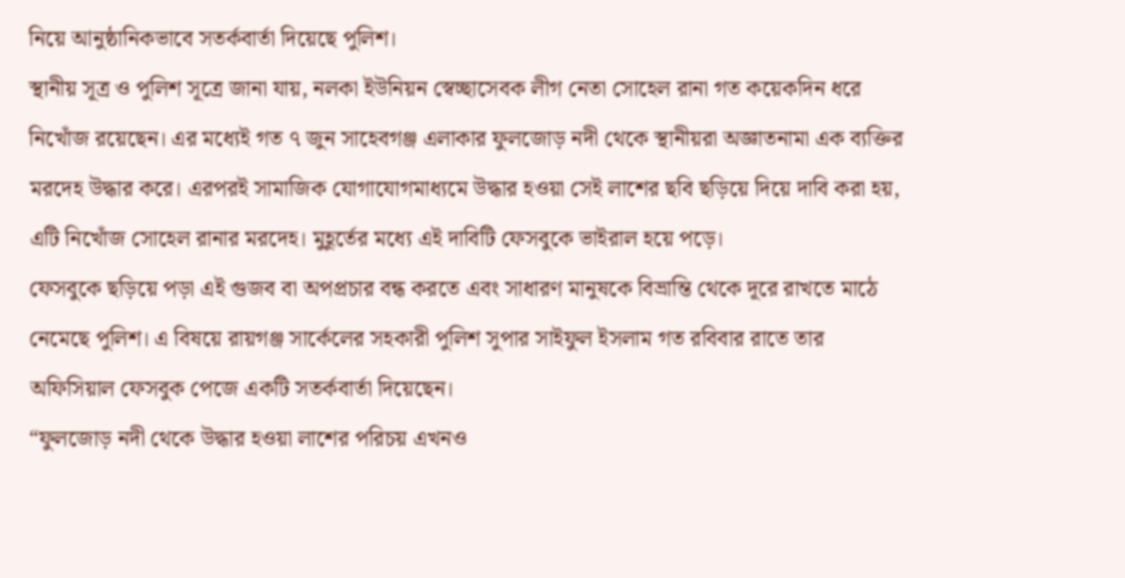নিয়ে আনুষ্ঠানিকভাবে সতর্কবার্তা দিয়েছে পুলিশ।
স্থানীয় সূত্র ও পুলিশ সূত্রে জানা যায়, নলকা ইউনিয়ন স্বেচ্ছাসেবক লীগ নেতা সোহেল রানা গত কয়েকদিন ধরে নিখোঁজ রয়েছেন। এর মধ্যেই গত ৭ জুন সাহেবগঞ্জ এলাকার ফুলজোড় নদী থেকে স্থানীয়রা অজ্ঞাতনামা এক ব্যক্তির মরদেহ উদ্ধার করে। এরপরই সামাজিক যোগাযোগমাধ্যমে উদ্ধার হওয়া সেই লাশের ছবি ছড়িয়ে দিয়ে দাবি করা হয়, এটি নিখোঁজ সোহেল রানার মরদেহ। মুহূর্তের মধ্যে এই দাবিটি ফেসবুকে ভাইরাল হয়ে পড়ে।
ফেসবুকে ছড়িয়ে পড়া এই গুজব বা অপপ্রচার বন্ধ করতে এবং সাধারণ মানুষকে বিভ্রান্তি থেকে দূরে রাখতে মাঠে নেমেছে পুলিশ। এ বিষয়ে রায়গঞ্জ সার্কেলের সহকারী পুলিশ সুপার সাইফুল ইসলাম গত রবিবার রাতে তার অফিসিয়াল ফেসবুক পেজে একটি সতর্কবার্তা দিয়েছেন।
“ফুলজোড় নদী থেকে উদ্ধার হওয়া লাশের পরিচয় এখনও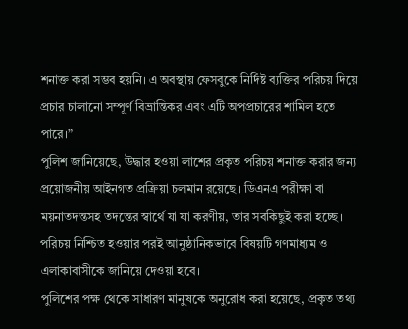শনাক্ত করা সম্ভব হয়নি। এ অবস্থায় ফেসবুকে নির্দিষ্ট ব্যক্তির পরিচয় দিয়ে প্রচার চালানো সম্পূর্ণ বিভ্রান্তিকর এবং এটি অপপ্রচারের শামিল হতে পারে।”
পুলিশ জানিয়েছে, উদ্ধার হওয়া লাশের প্রকৃত পরিচয় শনাক্ত করার জন্য প্রয়োজনীয় আইনগত প্রক্রিয়া চলমান রয়েছে। ডিএনএ পরীক্ষা বা ময়নাতদন্তসহ তদন্তের স্বার্থে যা যা করণীয়, তার সবকিছুই করা হচ্ছে। পরিচয় নিশ্চিত হওয়ার পরই আনুষ্ঠানিকভাবে বিষয়টি গণমাধ্যম ও এলাকাবাসীকে জানিয়ে দেওয়া হবে।
পুলিশের পক্ষ থেকে সাধারণ মানুষকে অনুরোধ করা হয়েছে, প্রকৃত তথ্য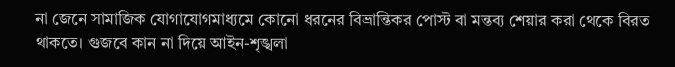না জেনে সামাজিক যোগাযোগমাধ্যমে কোনো ধরনের বিভ্রান্তিকর পোস্ট বা মন্তব্য শেয়ার করা থেকে বিরত থাকতে। গুজবে কান না দিয়ে আইন-শৃঙ্খলা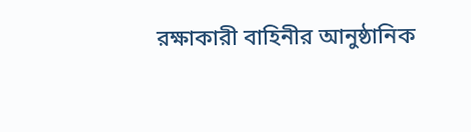রক্ষাকারী বাহিনীর আনুষ্ঠানিক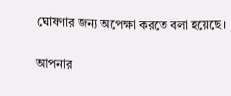ঘোষণার জন্য অপেক্ষা করতে বলা হয়েছে।

আপনার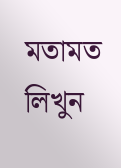মতামত লিখুন